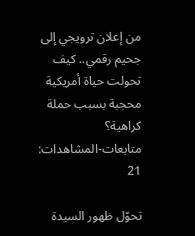من إعلان ترويجي إلى جحيم رقمي.. كيف تحولت حياة أمريكية محجبة بسبب حملة كراهية؟
متابعات-المشاهدات: 21

تحوّل ظهور السيدة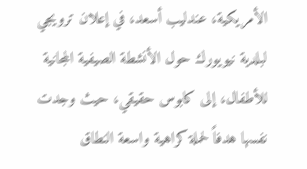الأمريكية، عندليب أسعد، في إعلان ترويجي لبلدية نيويورك حول الأنشطة الصيفية المجانية للأطفال، إلى كابوس حقيقي، حيث وجدت نفسها هدفاً لحملة كراهية واسعة النطاق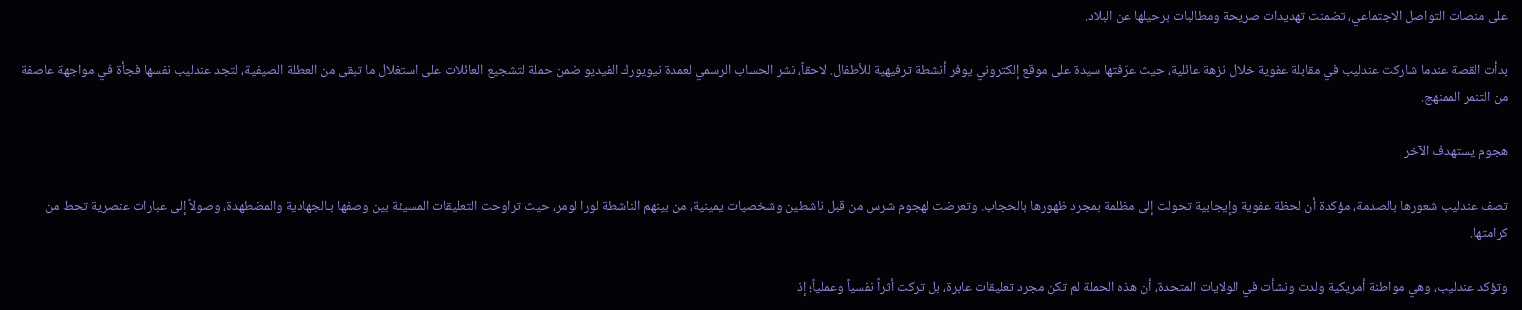على منصات التواصل الاجتماعي، تضمنت تهديدات صريحة ومطالبات برحيلها عن البلاد.

بدأت القصة عندما شاركت عندليب في مقابلة عفوية خلال نزهة عائلية، حيث عرّفتها سيدة على موقع إلكتروني يوفر أنشطة ترفيهية للأطفال. لاحقاً، نشر الحساب الرسمي لعمدة نيويورك الفيديو ضمن حملة لتشجيع العائلات على استغلال ما تبقى من العطلة الصيفية، لتجد عندليب نفسها فجأة في مواجهة عاصفة من التنمر الممنهج.

هجوم يستهدف الآخر

تصف عندليب شعورها بالصدمة، مؤكدة أن لحظة عفوية وإيجابية تحولت إلى مظلمة بمجرد ظهورها بالحجاب. وتعرضت لهجوم شرس من قبل ناشطين وشخصيات يمينية، من بينهم الناشطة لورا لومر، حيث تراوحت التعليقات المسيئة بين وصفها بـالجهادية والمضطهدة، وصولاً إلى عبارات عنصرية تحط من كرامتها.

وتؤكد عندليب، وهي مواطنة أمريكية ولدت ونشأت في الولايات المتحدة، أن هذه الحملة لم تكن مجرد تعليقات عابرة، بل تركت أثراً نفسياً وعملياً؛ إذ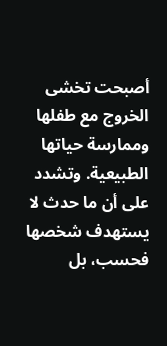أصبحت تخشى الخروج مع طفلها وممارسة حياتها الطبيعية. وتشدد على أن ما حدث لا يستهدف شخصها فحسب، بل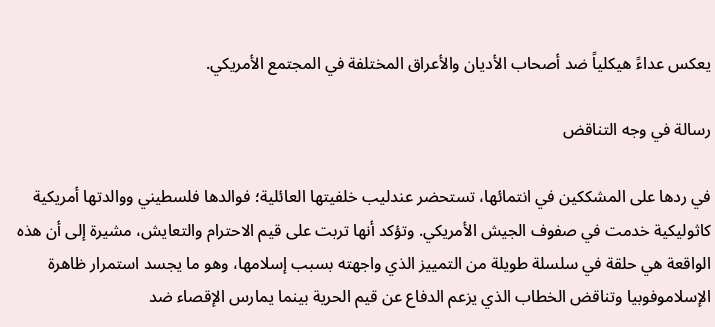يعكس عداءً هيكلياً ضد أصحاب الأديان والأعراق المختلفة في المجتمع الأمريكي.

رسالة في وجه التناقض

في ردها على المشككين في انتمائها، تستحضر عندليب خلفيتها العائلية؛ فوالدها فلسطيني ووالدتها أمريكية كاثوليكية خدمت في صفوف الجيش الأمريكي. وتؤكد أنها تربت على قيم الاحترام والتعايش، مشيرة إلى أن هذه الواقعة هي حلقة في سلسلة طويلة من التمييز الذي واجهته بسبب إسلامها، وهو ما يجسد استمرار ظاهرة الإسلاموفوبيا وتناقض الخطاب الذي يزعم الدفاع عن قيم الحرية بينما يمارس الإقصاء ضد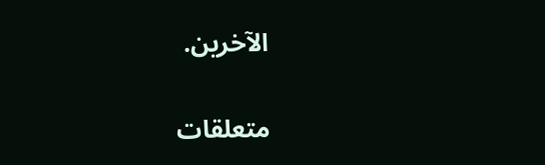الآخرين.

متعلقات